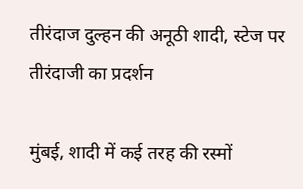तीरंदाज दुल्हन की अनूठी शादी, स्टेज पर तीरंदाजी का प्रदर्शन

मुंबई, शादी में कई तरह की रस्मों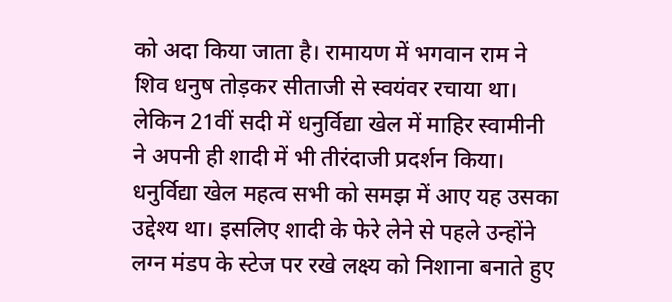को अदा किया जाता है। रामायण में भगवान राम ने शिव धनुष तोड़कर सीताजी से स्वयंवर रचाया था। लेकिन 21वीं सदी में धनुर्विद्या खेल में माहिर स्वामीनी ने अपनी ही शादी में भी तीरंदाजी प्रदर्शन किया। धनुर्विद्या खेल महत्व सभी को समझ में आए यह उसका उद्देश्य था। इसलिए शादी के फेरे लेने से पहले उन्होंने लग्न मंडप के स्टेज पर रखे लक्ष्य को निशाना बनाते हुए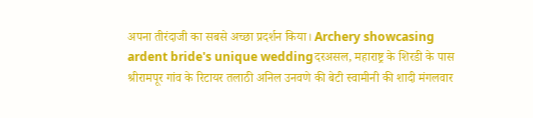अपना तीरंदाजी का सबसे अच्छा प्रदर्शन किया। Archery showcasing ardent bride's unique weddingदरअसल, महाराष्ट्र के शिरडी के पास श्रीरामपूर गांव के रिटायर तलाठी अनिल उनवणे की बेटी स्वामीनी की शादी मंगलवार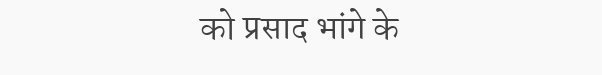को प्रसाद भांगे के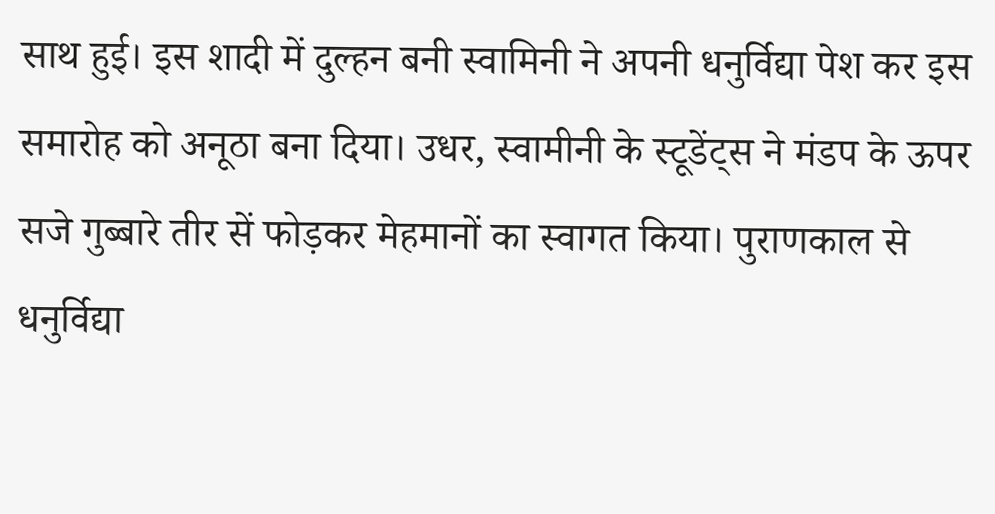साथ हुई। इस शादी में दुल्हन बनी स्वामिनी ने अपनी धनुर्विद्या पेश कर इस समारोह को अनूठा बना दिया। उधर, स्वामीनी के स्टूडेंट्स ने मंडप के ऊपर सजे गुब्बारे तीर सें फोड़कर मेहमानों का स्वागत किया। पुराणकाल से धनुर्विद्या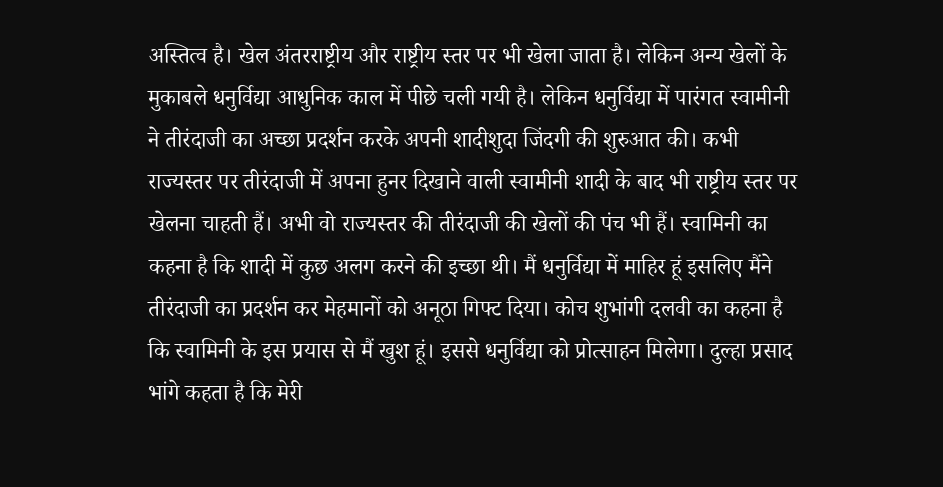अस्तित्व है। खेल अंतरराष्ट्रीय और राष्ट्रीय स्तर पर भी खेला जाता है। लेकिन अन्य खेलों के मुकाबले धनुर्विद्या आधुनिक काल में पीछे चली गयी है। लेकिन धनुर्विद्या में पारंगत स्वामीनी ने तीरंदाजी का अच्छा प्रदर्शन करके अपनी शादीशुदा जिंदगी की शुरुआत की। कभी राज्यस्तर पर तीरंदाजी में अपना हुनर दिखाने वाली स्वामीनी शादी के बाद भी राष्ट्रीय स्तर पर खेलना चाहती हैं। अभी वो राज्यस्तर की तीरंदाजी की खेलों की पंच भी हैं। स्वामिनी का कहना है कि शादी में कुछ अलग करने की इच्छा थी। मैं धनुर्विद्या में माहिर हूं इसलिए मैंने तीरंदाजी का प्रदर्शन कर मेहमानों को अनूठा गिफ्ट दिया। कोच शुभांगी दलवी का कहना है कि स्वामिनी के इस प्रयास से मैं खुश हूं। इससे धनुर्विद्या को प्रोत्साहन मिलेगा। दुल्हा प्रसाद भांगे कहता है कि मेरी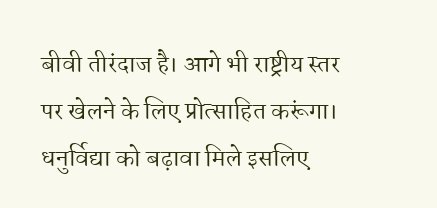बीवी तीरंदाज है। आगे भी राष्ट्रीय स्तर पर खेलने के लिए प्रोत्साहित करूंगा। धनुर्विद्या को बढ़ावा मिले इसलिए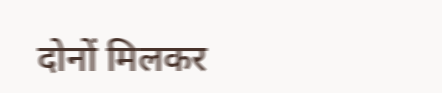दोनों मिलकर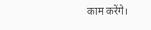काम करेंगे।